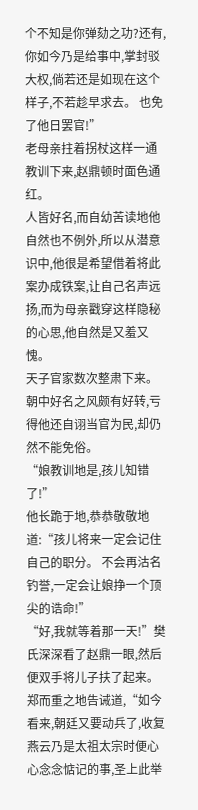个不知是你弹劾之功?还有,你如今乃是给事中,掌封驳大权,倘若还是如现在这个样子,不若趁早求去。 也免了他日罢官!”
老母亲拄着拐杖这样一通教训下来,赵鼎顿时面色通红。
人皆好名,而自幼苦读地他自然也不例外,所以从潜意识中,他很是希望借着将此案办成铁案,让自己名声远扬,而为母亲戳穿这样隐秘的心思,他自然是又羞又愧。
天子官家数次整肃下来。 朝中好名之风颇有好转,亏得他还自诩当官为民,却仍然不能免俗。
“娘教训地是,孩儿知错了!”
他长跪于地,恭恭敬敬地道:“孩儿将来一定会记住自己的职分。 不会再沽名钓誉,一定会让娘挣一个顶尖的诰命!”
“好,我就等着那一天!”樊氏深深看了赵鼎一眼,然后便双手将儿子扶了起来。
郑而重之地告诫道,“如今看来,朝廷又要动兵了,收复燕云乃是太祖太宗时便心心念念惦记的事,圣上此举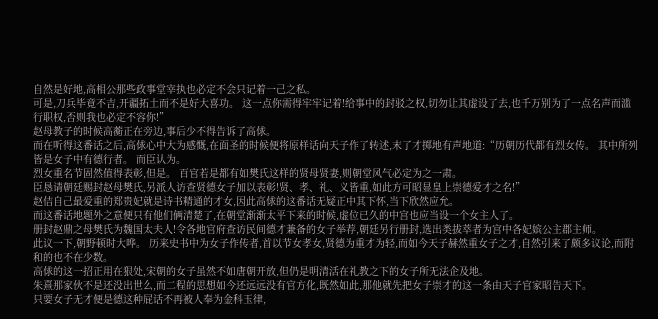自然是好地,高相公那些政事堂宰执也必定不会只记着一己之私。
可是,刀兵毕竟不吉,开疆拓土而不是好大喜功。 这一点你需得牢牢记着!给事中的封驳之权,切勿让其虚设了去,也千万别为了一点名声而滥行职权,否则我也必定不容你!”
赵母教子的时候高蘅正在旁边,事后少不得告诉了高俅。
而在听得这番话之后,高俅心中大为感慨,在面圣的时候便将原样话向天子作了转述,末了才掷地有声地道:“历朝历代都有烈女传。 其中所列皆是女子中有德行者。 而臣认为。
烈女重名节固然值得表彰,但是。 百官若是都有如樊氏这样的贤母贤妻,则朝堂风气必定为之一肃。
臣恳请朝廷赐封赵母樊氏,另派人访查贤德女子加以表彰!贤、孝、礼、义皆重,如此方可昭显皇上崇德爱才之名!”
赵佶自己最爱重的郑贵妃就是诗书精通的才女,因此高俅的这番话无疑正中其下怀,当下欣然应允。
而这番话地题外之意便只有他们俩清楚了,在朝堂渐渐太平下来的时候,虚位已久的中宫也应当设一个女主人了。
册封赵鼎之母樊氏为魏国太夫人!令各地官府查访民间德才兼备的女子举荐,朝廷另行册封,选出类拔萃者为宫中各妃嫔公主郡主师。
此议一下,朝野顿时大哗。 历来史书中为女子作传者,首以节女孝女,贤德为重才为轻,而如今天子赫然重女子之才,自然引来了颇多议论,而附和的也不在少数。
高俅的这一招正用在狠处,宋朝的女子虽然不如唐朝开放,但仍是明清活在礼教之下的女子所无法企及地。
朱熹那家伙不是还没出世么,而二程的思想如今还远远没有官方化,既然如此,那他就先把女子崇才的这一条由天子官家昭告天下。
只要女子无才便是德这种屁话不再被人奉为金科玉律,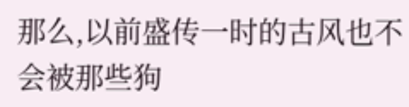那么,以前盛传一时的古风也不会被那些狗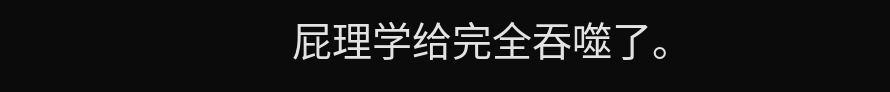屁理学给完全吞噬了。